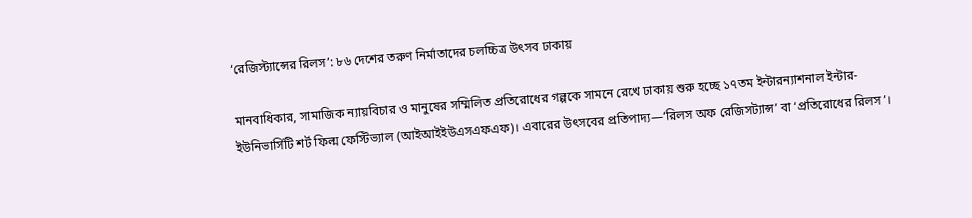‘রেজিস্ট্যান্সের রিলস’: ৮৬ দেশের তরুণ নির্মাতাদের চলচ্চিত্র উৎসব ঢাকায়

মানবাধিকার, সামাজিক ন্যায়বিচার ও মানুষের সম্মিলিত প্রতিরোধের গল্পকে সামনে রেখে ঢাকায় শুরু হচ্ছে ১৭তম ইন্টারন্যাশনাল ইন্টার-ইউনিভার্সিটি শর্ট ফিল্ম ফেস্টিভ্যাল (আইআইইউএসএফএফ)। এবারের উৎসবের প্রতিপাদ্য—‘রিলস অফ রেজিসট্যান্স’ বা ‘প্রতিরোধের রিলস’।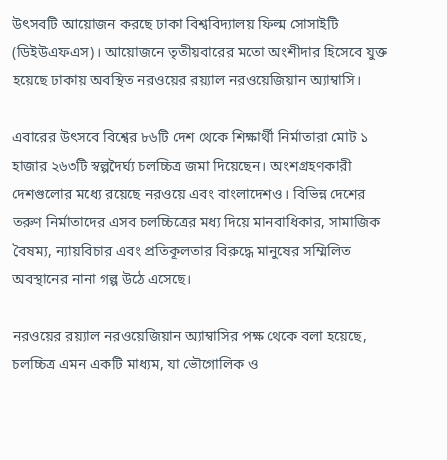উৎসবটি আয়োজন করছে ঢাকা বিশ্ববিদ্যালয় ফিল্ম সোসাইটি (ডিইউএফএস)। আয়োজনে তৃতীয়বারের মতো অংশীদার হিসেবে যুক্ত হয়েছে ঢাকায় অবস্থিত নরওয়ের রয়্যাল নরওয়েজিয়ান অ্যাম্বাসি।

এবারের উৎসবে বিশ্বের ৮৬টি দেশ থেকে শিক্ষার্থী নির্মাতারা মোট ১ হাজার ২৬৩টি স্বল্পদৈর্ঘ্য চলচ্চিত্র জমা দিয়েছেন। অংশগ্রহণকারী দেশগুলোর মধ্যে রয়েছে নরওয়ে এবং বাংলাদেশও। বিভিন্ন দেশের তরুণ নির্মাতাদের এসব চলচ্চিত্রের মধ্য দিয়ে মানবাধিকার, সামাজিক বৈষম্য, ন্যায়বিচার এবং প্রতিকূলতার বিরুদ্ধে মানুষের সম্মিলিত অবস্থানের নানা গল্প উঠে এসেছে।

নরওয়ের রয়্যাল নরওয়েজিয়ান অ্যাম্বাসির পক্ষ থেকে বলা হয়েছে, চলচ্চিত্র এমন একটি মাধ্যম, যা ভৌগোলিক ও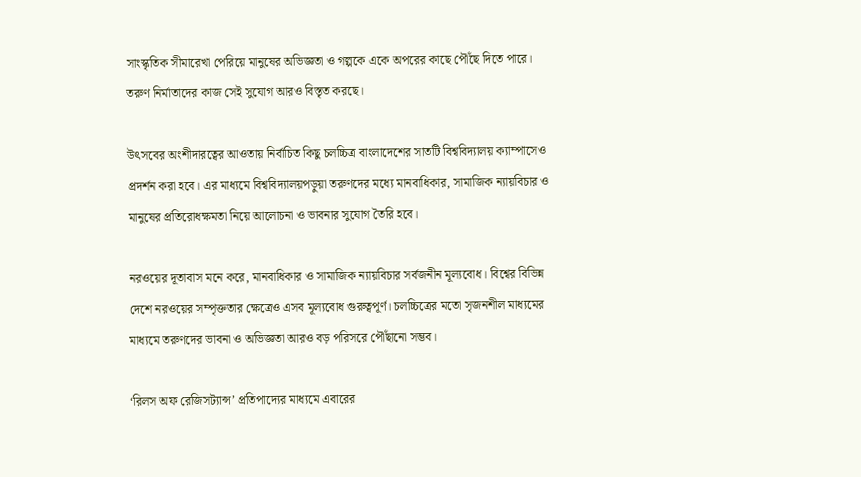সাংস্কৃতিক সীমারেখা পেরিয়ে মানুষের অভিজ্ঞতা ও গল্পকে একে অপরের কাছে পৌঁছে দিতে পারে। তরুণ নির্মাতাদের কাজ সেই সুযোগ আরও বিস্তৃত করছে।

উৎসবের অংশীদারত্বের আওতায় নির্বাচিত কিছু চলচ্চিত্র বাংলাদেশের সাতটি বিশ্ববিদ্যালয় ক্যাম্পাসেও প্রদর্শন করা হবে। এর মাধ্যমে বিশ্ববিদ্যালয়পড়ুয়া তরুণদের মধ্যে মানবাধিকার, সামাজিক ন্যায়বিচার ও মানুষের প্রতিরোধক্ষমতা নিয়ে আলোচনা ও ভাবনার সুযোগ তৈরি হবে।

নরওয়ের দূতাবাস মনে করে, মানবাধিকার ও সামাজিক ন্যায়বিচার সর্বজনীন মূল্যবোধ। বিশ্বের বিভিন্ন দেশে নরওয়ের সম্পৃক্ততার ক্ষেত্রেও এসব মূল্যবোধ গুরুত্বপূর্ণ। চলচ্চিত্রের মতো সৃজনশীল মাধ্যমের মাধ্যমে তরুণদের ভাবনা ও অভিজ্ঞতা আরও বড় পরিসরে পৌঁছানো সম্ভব।

‘রিলস অফ রেজিসট্যান্স’ প্রতিপাদ্যের মাধ্যমে এবারের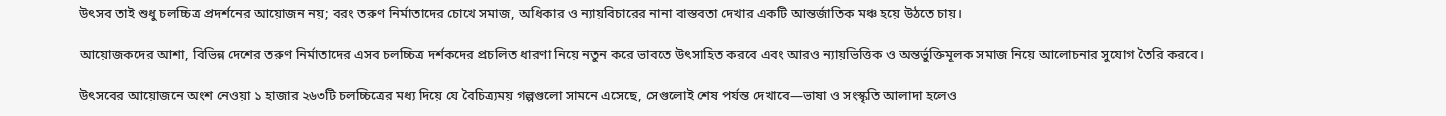উৎসব তাই শুধু চলচ্চিত্র প্রদর্শনের আয়োজন নয়; বরং তরুণ নির্মাতাদের চোখে সমাজ, অধিকার ও ন্যায়বিচারের নানা বাস্তবতা দেখার একটি আন্তর্জাতিক মঞ্চ হয়ে উঠতে চায়।

আয়োজকদের আশা, বিভিন্ন দেশের তরুণ নির্মাতাদের এসব চলচ্চিত্র দর্শকদের প্রচলিত ধারণা নিয়ে নতুন করে ভাবতে উৎসাহিত করবে এবং আরও ন্যায়ভিত্তিক ও অন্তর্ভুক্তিমূলক সমাজ নিয়ে আলোচনার সুযোগ তৈরি করবে।

উৎসবের আয়োজনে অংশ নেওয়া ১ হাজার ২৬৩টি চলচ্চিত্রের মধ্য দিয়ে যে বৈচিত্র্যময় গল্পগুলো সামনে এসেছে, সেগুলোই শেষ পর্যন্ত দেখাবে—ভাষা ও সংস্কৃতি আলাদা হলেও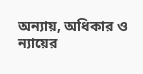অন্যায়, অধিকার ও ন্যায়ের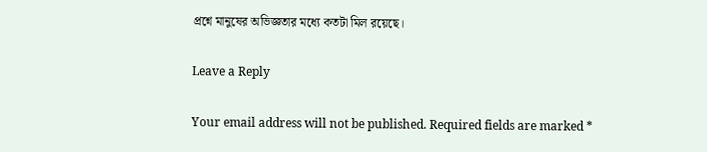প্রশ্নে মানুষের অভিজ্ঞতার মধ্যে কতটা মিল রয়েছে।

Leave a Reply

Your email address will not be published. Required fields are marked *